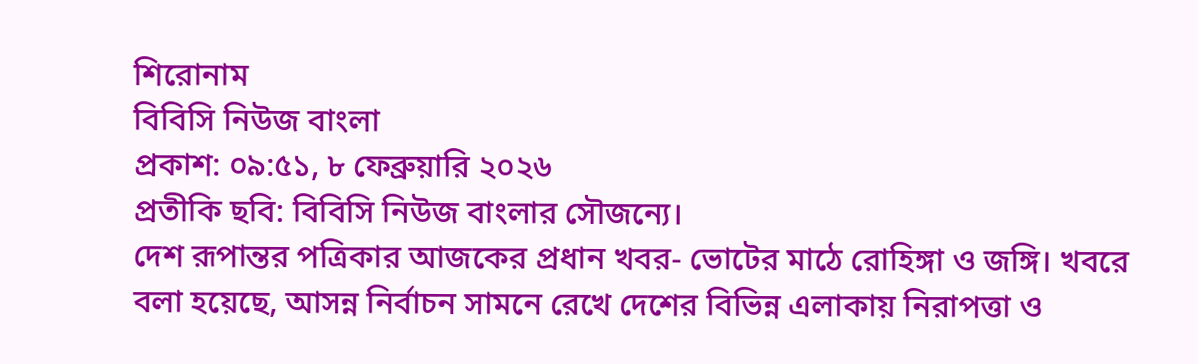শিরোনাম
বিবিসি নিউজ বাংলা
প্রকাশ: ০৯:৫১, ৮ ফেব্রুয়ারি ২০২৬
প্রতীকি ছবি: বিবিসি নিউজ বাংলার সৌজন্যে।
দেশ রূপান্তর পত্রিকার আজকের প্রধান খবর- ভোটের মাঠে রোহিঙ্গা ও জঙ্গি। খবরে বলা হয়েছে, আসন্ন নির্বাচন সামনে রেখে দেশের বিভিন্ন এলাকায় নিরাপত্তা ও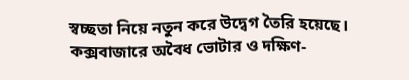স্বচ্ছতা নিয়ে নতুন করে উদ্বেগ তৈরি হয়েছে।
কক্সবাজারে অবৈধ ভোটার ও দক্ষিণ-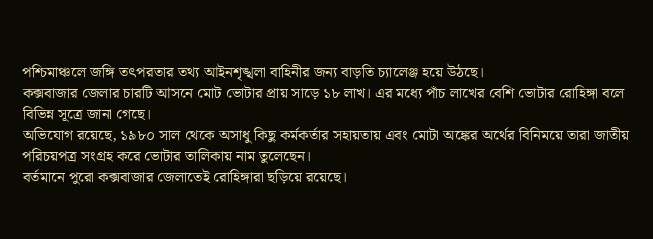পশ্চিমাঞ্চলে জঙ্গি তৎপরতার তথ্য আইনশৃঙ্খলা বাহিনীর জন্য বাড়তি চ্যালেঞ্জ হয়ে উঠছে।
কক্সবাজার জেলার চারটি আসনে মোট ভোটার প্রায় সাড়ে ১৮ লাখ। এর মধ্যে পাঁচ লাখের বেশি ভোটার রোহিঙ্গা বলে বিভিন্ন সূত্রে জানা গেছে।
অভিযোগ রয়েছে, ১৯৮০ সাল থেকে অসাধু কিছু কর্মকর্তার সহায়তায় এবং মোটা অঙ্কের অর্থের বিনিময়ে তারা জাতীয় পরিচয়পত্র সংগ্রহ করে ভোটার তালিকায় নাম তুলেছেন।
বর্তমানে পুরো কক্সবাজার জেলাতেই রোহিঙ্গারা ছড়িয়ে রয়েছে।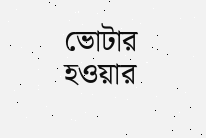ভোটার হওয়ার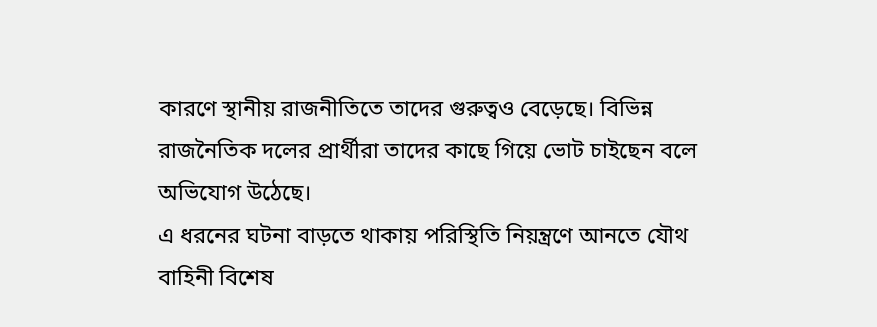কারণে স্থানীয় রাজনীতিতে তাদের গুরুত্বও বেড়েছে। বিভিন্ন রাজনৈতিক দলের প্রার্থীরা তাদের কাছে গিয়ে ভোট চাইছেন বলে অভিযোগ উঠেছে।
এ ধরনের ঘটনা বাড়তে থাকায় পরিস্থিতি নিয়ন্ত্রণে আনতে যৌথ বাহিনী বিশেষ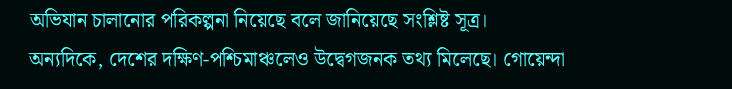অভিযান চালানোর পরিকল্পনা নিয়েছে বলে জানিয়েছে সংশ্লিষ্ট সূত্র।
অন্যদিকে, দেশের দক্ষিণ-পশ্চিমাঞ্চলেও উদ্বেগজনক তথ্য মিলেছে। গোয়েন্দা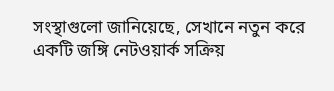সংস্থাগুলো জানিয়েছে, সেখানে নতুন করে একটি জঙ্গি নেটওয়ার্ক সক্রিয়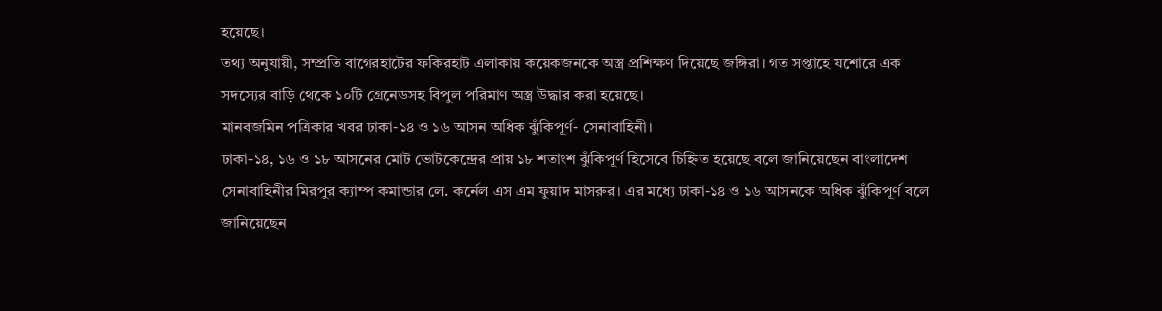হয়েছে।
তথ্য অনুযায়ী, সম্প্রতি বাগেরহাটের ফকিরহাট এলাকায় কয়েকজনকে অস্ত্র প্রশিক্ষণ দিয়েছে জঙ্গিরা। গত সপ্তাহে যশোরে এক সদস্যের বাড়ি থেকে ১০টি গ্রেনেডসহ বিপুল পরিমাণ অস্ত্র উদ্ধার করা হয়েছে।
মানবজমিন পত্রিকার খবর ঢাকা-১৪ ও ১৬ আসন অধিক ঝুঁকিপূর্ণ- সেনাবাহিনী।
ঢাকা-১৪, ১৬ ও ১৮ আসনের মোট ভোটকেন্দ্রের প্রায় ১৮ শতাংশ ঝুঁকিপূর্ণ হিসেবে চিহ্নিত হয়েছে বলে জানিয়েছেন বাংলাদেশ সেনাবাহিনীর মিরপুর ক্যাম্প কমান্ডার লে. কর্নেল এস এম ফুয়াদ মাসরুর। এর মধ্যে ঢাকা-১৪ ও ১৬ আসনকে অধিক ঝুঁকিপূর্ণ বলে জানিয়েছেন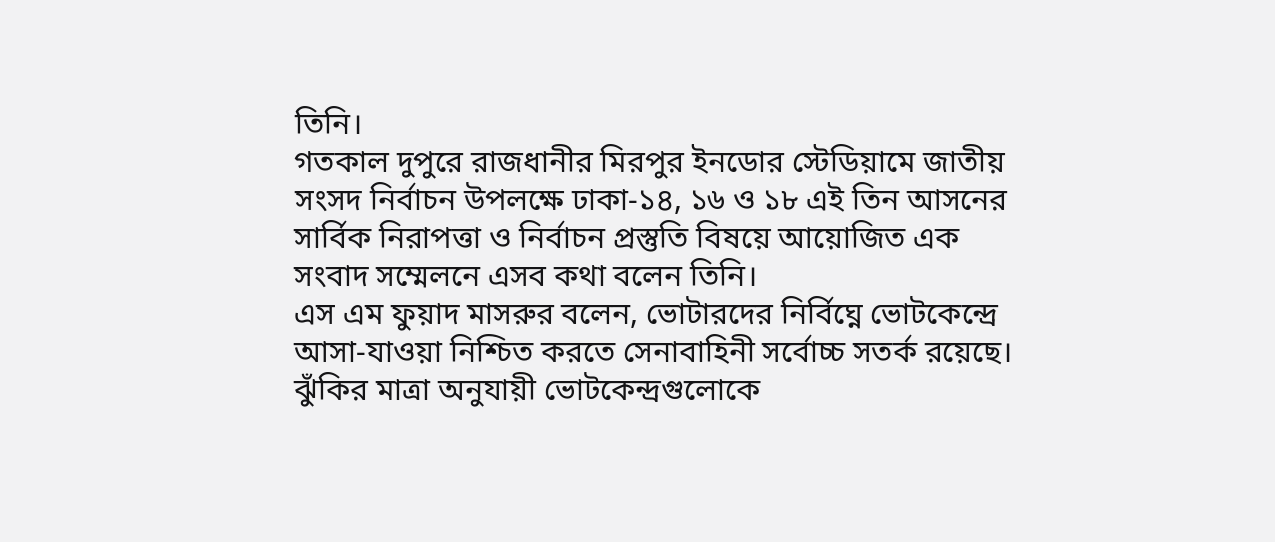তিনি।
গতকাল দুপুরে রাজধানীর মিরপুর ইনডোর স্টেডিয়ামে জাতীয় সংসদ নির্বাচন উপলক্ষে ঢাকা-১৪, ১৬ ও ১৮ এই তিন আসনের সার্বিক নিরাপত্তা ও নির্বাচন প্রস্তুতি বিষয়ে আয়োজিত এক সংবাদ সম্মেলনে এসব কথা বলেন তিনি।
এস এম ফুয়াদ মাসরুর বলেন, ভোটারদের নির্বিঘ্নে ভোটকেন্দ্রে আসা-যাওয়া নিশ্চিত করতে সেনাবাহিনী সর্বোচ্চ সতর্ক রয়েছে।
ঝুঁকির মাত্রা অনুযায়ী ভোটকেন্দ্রগুলোকে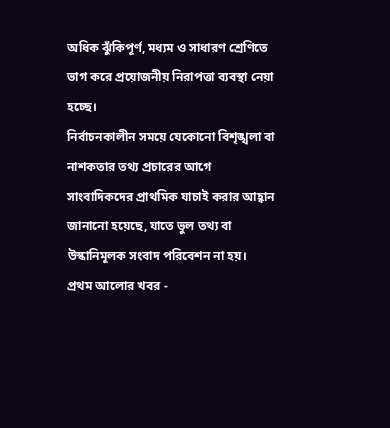অধিক ঝুঁকিপূর্ণ, মধ্যম ও সাধারণ শ্রেণিতে ভাগ করে প্রয়োজনীয় নিরাপত্তা ব্যবস্থা নেয়া হচ্ছে।
নির্বাচনকালীন সময়ে যেকোনো বিশৃঙ্খলা বা নাশকতার তথ্য প্রচারের আগে সাংবাদিকদের প্রাথমিক যাচাই করার আহ্বান জানানো হয়েছে, যাতে ভুল তথ্য বা উস্কানিমূলক সংবাদ পরিবেশন না হয়।
প্রথম আলোর খবর -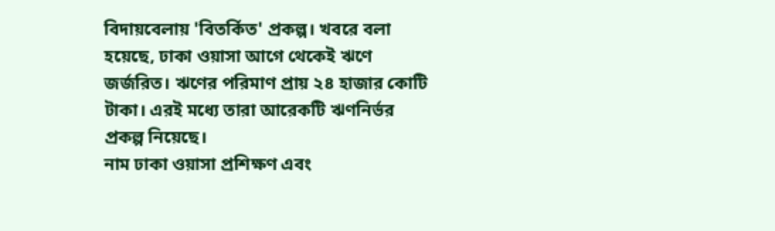বিদায়বেলায় 'বিতর্কিত' প্রকল্প। খবরে বলা হয়েছে, ঢাকা ওয়াসা আগে থেকেই ঋণে জর্জরিত। ঋণের পরিমাণ প্রায় ২৪ হাজার কোটি টাকা। এরই মধ্যে তারা আরেকটি ঋণনির্ভর প্রকল্প নিয়েছে।
নাম ঢাকা ওয়াসা প্রশিক্ষণ এবং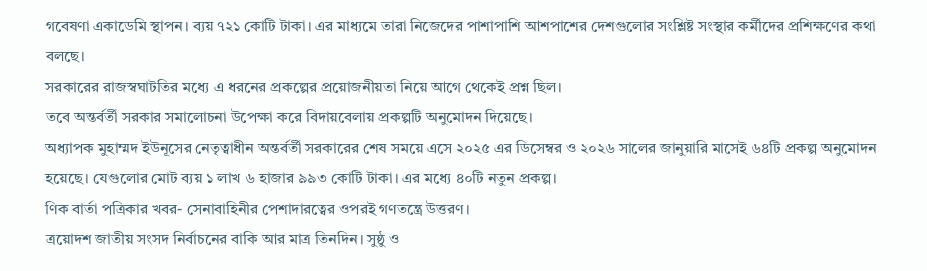গবেষণা একাডেমি স্থাপন। ব্যয় ৭২১ কোটি টাকা। এর মাধ্যমে তারা নিজেদের পাশাপাশি আশপাশের দেশগুলোর সংশ্লিষ্ট সংস্থার কর্মীদের প্রশিক্ষণের কথা বলছে।
সরকারের রাজস্বঘাটতির মধ্যে এ ধরনের প্রকল্পের প্রয়োজনীয়তা নিয়ে আগে থেকেই প্রশ্ন ছিল।
তবে অন্তর্বর্তী সরকার সমালোচনা উপেক্ষা করে বিদায়বেলায় প্রকল্পটি অনুমোদন দিয়েছে।
অধ্যাপক মুহাম্মদ ইউনূসের নেতৃত্বাধীন অন্তর্বর্তী সরকারের শেষ সময়ে এসে ২০২৫ এর ডিসেম্বর ও ২০২৬ সালের জানুয়ারি মাসেই ৬৪টি প্রকল্প অনুমোদন হয়েছে। যেগুলোর মোট ব্যয় ১ লাখ ৬ হাজার ৯৯৩ কোটি টাকা। এর মধ্যে ৪০টি নতুন প্রকল্প।
ণিক বার্তা পত্রিকার খবর- সেনাবাহিনীর পেশাদারত্বের ওপরই গণতন্ত্রে উত্তরণ।
ত্রয়োদশ জাতীয় সংসদ নির্বাচনের বাকি আর মাত্র তিনদিন। সুষ্ঠু ও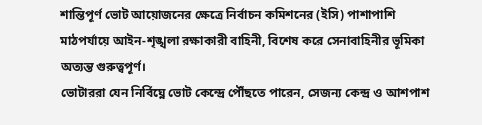শান্তিপূর্ণ ভোট আয়োজনের ক্ষেত্রে নির্বাচন কমিশনের (ইসি) পাশাপাশি মাঠপর্যায়ে আইন-শৃঙ্খলা রক্ষাকারী বাহিনী, বিশেষ করে সেনাবাহিনীর ভূমিকা অত্যন্ত গুরুত্বপূর্ণ।
ভোটাররা যেন নির্বিঘ্নে ভোট কেন্দ্রে পৌঁছতে পারেন, সেজন্য কেন্দ্র ও আশপাশ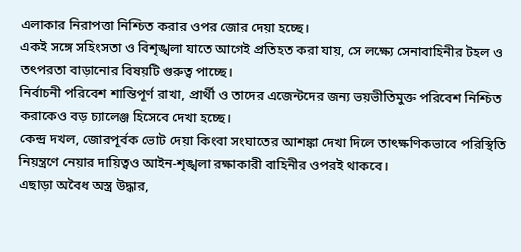এলাকার নিরাপত্তা নিশ্চিত করার ওপর জোর দেয়া হচ্ছে।
একই সঙ্গে সহিংসতা ও বিশৃঙ্খলা যাতে আগেই প্রতিহত করা যায়, সে লক্ষ্যে সেনাবাহিনীর টহল ও তৎপরতা বাড়ানোর বিষয়টি গুরুত্ব পাচ্ছে।
নির্বাচনী পরিবেশ শান্তিপূর্ণ রাখা, প্রার্থী ও তাদের এজেন্টদের জন্য ভয়ভীতিমুক্ত পরিবেশ নিশ্চিত করাকেও বড় চ্যালেঞ্জ হিসেবে দেখা হচ্ছে।
কেন্দ্র দখল, জোরপূর্বক ভোট দেয়া কিংবা সংঘাতের আশঙ্কা দেখা দিলে তাৎক্ষণিকভাবে পরিস্থিতি নিয়ন্ত্রণে নেয়ার দায়িত্বও আইন-শৃঙ্খলা রক্ষাকারী বাহিনীর ওপরই থাকবে।
এছাড়া অবৈধ অস্ত্র উদ্ধার,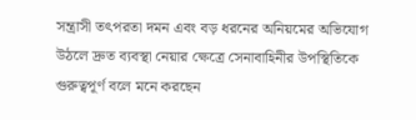সন্ত্রাসী তৎপরতা দমন এবং বড় ধরনের অনিয়মের অভিযোগ উঠলে দ্রুত ব্যবস্থা নেয়ার ক্ষেত্রে সেনাবাহিনীর উপস্থিতিকে গুরুত্বপূর্ণ বলে মনে করছেন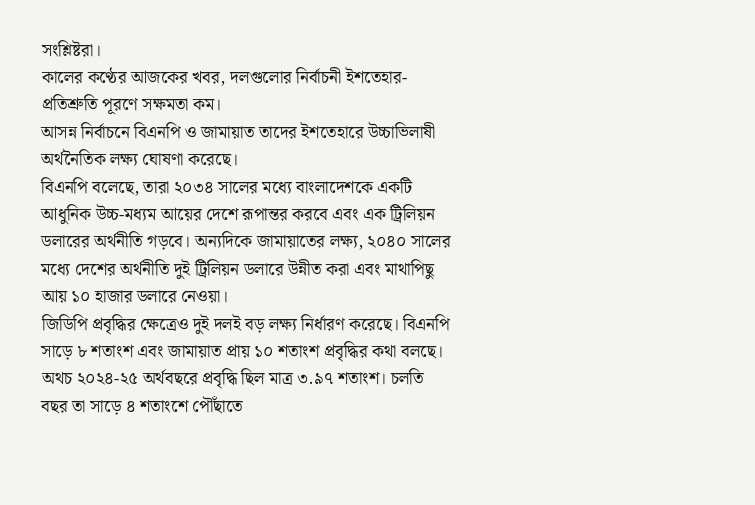সংশ্লিষ্টরা।
কালের কণ্ঠের আজকের খবর, দলগুলোর নির্বাচনী ইশতেহার- প্রতিশ্রুতি পূরণে সক্ষমতা কম।
আসন্ন নির্বাচনে বিএনপি ও জামায়াত তাদের ইশতেহারে উচ্চাভিলাষী অর্থনৈতিক লক্ষ্য ঘোষণা করেছে।
বিএনপি বলেছে, তারা ২০৩৪ সালের মধ্যে বাংলাদেশকে একটি আধুনিক উচ্চ-মধ্যম আয়ের দেশে রূপান্তর করবে এবং এক ট্রিলিয়ন ডলারের অর্থনীতি গড়বে। অন্যদিকে জামায়াতের লক্ষ্য, ২০৪০ সালের মধ্যে দেশের অর্থনীতি দুই ট্রিলিয়ন ডলারে উন্নীত করা এবং মাথাপিছু আয় ১০ হাজার ডলারে নেওয়া।
জিডিপি প্রবৃদ্ধির ক্ষেত্রেও দুই দলই বড় লক্ষ্য নির্ধারণ করেছে। বিএনপি সাড়ে ৮ শতাংশ এবং জামায়াত প্রায় ১০ শতাংশ প্রবৃদ্ধির কথা বলছে।
অথচ ২০২৪-২৫ অর্থবছরে প্রবৃদ্ধি ছিল মাত্র ৩.৯৭ শতাংশ। চলতি বছর তা সাড়ে ৪ শতাংশে পৌঁছাতে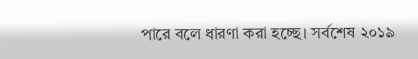পারে বলে ধারণা করা হচ্ছে। সর্বশেষ ২০১৯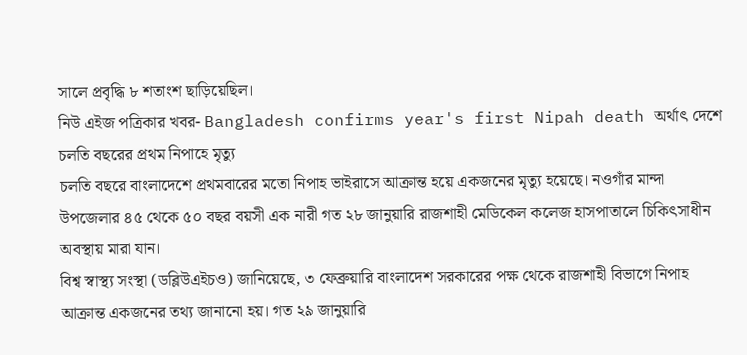সালে প্রবৃদ্ধি ৮ শতাংশ ছাড়িয়েছিল।
নিউ এইজ পত্রিকার খবর- Bangladesh confirms year's first Nipah death অর্থাৎ দেশে চলতি বছরের প্রথম নিপাহে মৃত্যু
চলতি বছরে বাংলাদেশে প্রথমবারের মতো নিপাহ ভাইরাসে আক্রান্ত হয়ে একজনের মৃত্যু হয়েছে। নওগাঁর মান্দা উপজেলার ৪৫ থেকে ৫০ বছর বয়সী এক নারী গত ২৮ জানুয়ারি রাজশাহী মেডিকেল কলেজ হাসপাতালে চিকিৎসাধীন অবস্থায় মারা যান।
বিশ্ব স্বাস্থ্য সংস্থা (ডব্লিউএইচও) জানিয়েছে, ৩ ফেব্রুয়ারি বাংলাদেশ সরকারের পক্ষ থেকে রাজশাহী বিভাগে নিপাহ আক্রান্ত একজনের তথ্য জানানো হয়। গত ২৯ জানুয়ারি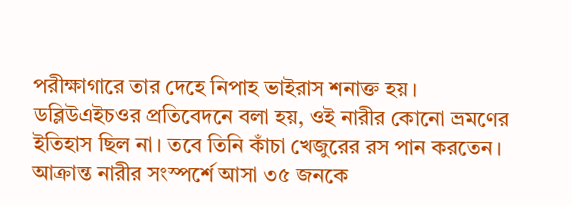পরীক্ষাগারে তার দেহে নিপাহ ভাইরাস শনাক্ত হয়।
ডব্লিউএইচওর প্রতিবেদনে বলা হয়, ওই নারীর কোনো ভ্রমণের ইতিহাস ছিল না। তবে তিনি কাঁচা খেজুরের রস পান করতেন।
আক্রান্ত নারীর সংস্পর্শে আসা ৩৫ জনকে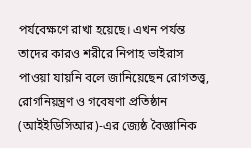পর্যবেক্ষণে রাখা হয়েছে। এখন পর্যন্ত তাদের কারও শরীরে নিপাহ ভাইরাস পাওয়া যায়নি বলে জানিয়েছেন রোগতত্ত্ব, রোগনিয়ন্ত্রণ ও গবেষণা প্রতিষ্ঠান (আইইডিসিআর)-এর জ্যেষ্ঠ বৈজ্ঞানিক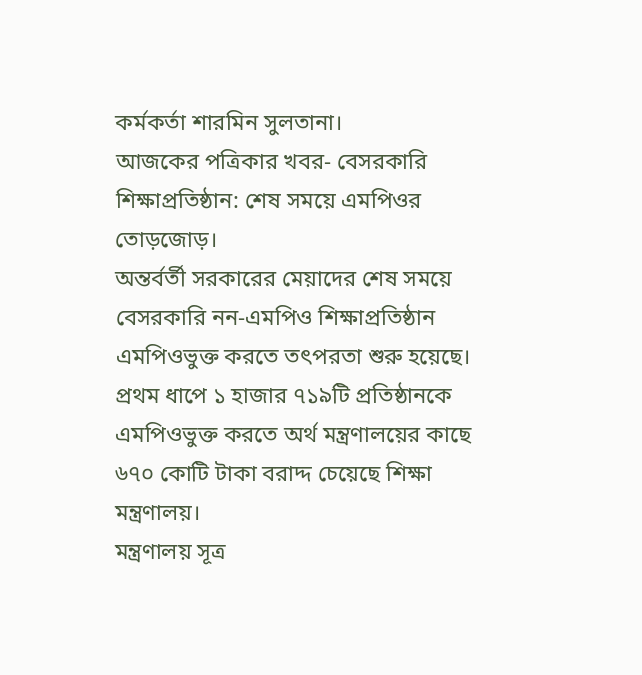কর্মকর্তা শারমিন সুলতানা।
আজকের পত্রিকার খবর- বেসরকারি শিক্ষাপ্রতিষ্ঠান: শেষ সময়ে এমপিওর তোড়জোড়।
অন্তর্বর্তী সরকারের মেয়াদের শেষ সময়ে বেসরকারি নন-এমপিও শিক্ষাপ্রতিষ্ঠান এমপিওভুক্ত করতে তৎপরতা শুরু হয়েছে। প্রথম ধাপে ১ হাজার ৭১৯টি প্রতিষ্ঠানকে এমপিওভুক্ত করতে অর্থ মন্ত্রণালয়ের কাছে ৬৭০ কোটি টাকা বরাদ্দ চেয়েছে শিক্ষা মন্ত্রণালয়।
মন্ত্রণালয় সূত্র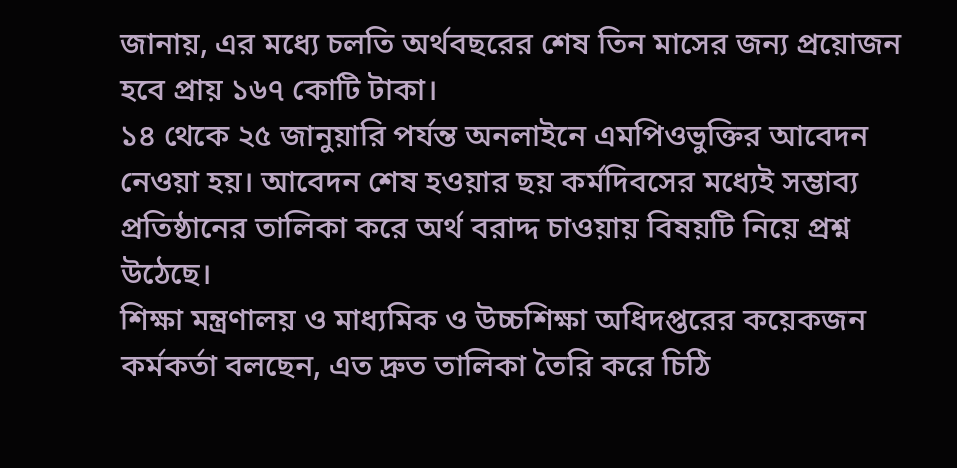জানায়, এর মধ্যে চলতি অর্থবছরের শেষ তিন মাসের জন্য প্রয়োজন হবে প্রায় ১৬৭ কোটি টাকা।
১৪ থেকে ২৫ জানুয়ারি পর্যন্ত অনলাইনে এমপিওভুক্তির আবেদন নেওয়া হয়। আবেদন শেষ হওয়ার ছয় কর্মদিবসের মধ্যেই সম্ভাব্য প্রতিষ্ঠানের তালিকা করে অর্থ বরাদ্দ চাওয়ায় বিষয়টি নিয়ে প্রশ্ন উঠেছে।
শিক্ষা মন্ত্রণালয় ও মাধ্যমিক ও উচ্চশিক্ষা অধিদপ্তরের কয়েকজন কর্মকর্তা বলছেন, এত দ্রুত তালিকা তৈরি করে চিঠি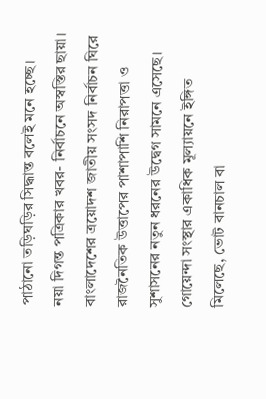পাঠানো তড়িঘড়ির সিদ্ধান্ত বলেই মনে হচ্ছে।
নয়া দিগন্ত পত্রিকার খবর- নির্বাচনে অস্বস্তির ছায়া।
বাংলাদেশের ত্রয়োদশ জাতীয় সংসদ নির্বাচন ঘিরে রাজনৈতিক উত্তাপের পাশাপাশি নিরাপত্তা ও সুশাসনের নতুন ধরনের উদ্বেগ সামনে এসেছে। গোয়েন্দা সংস্থার একাধিক মূল্যায়নে ইঙ্গিত মিলেছে, ভোট বানচাল বা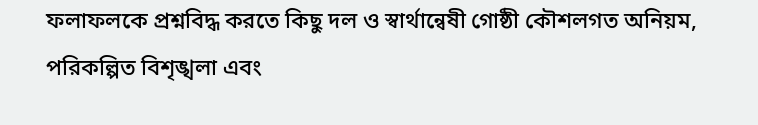ফলাফলকে প্রশ্নবিদ্ধ করতে কিছু দল ও স্বার্থান্বেষী গোষ্ঠী কৌশলগত অনিয়ম, পরিকল্পিত বিশৃঙ্খলা এবং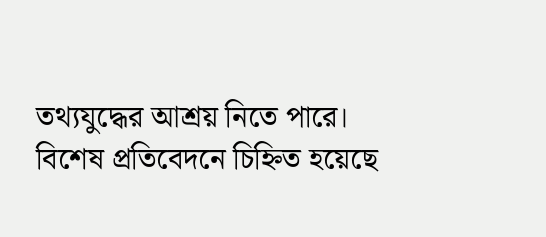তথ্যযুদ্ধের আশ্রয় নিতে পারে।
বিশেষ প্রতিবেদনে চিহ্নিত হয়েছে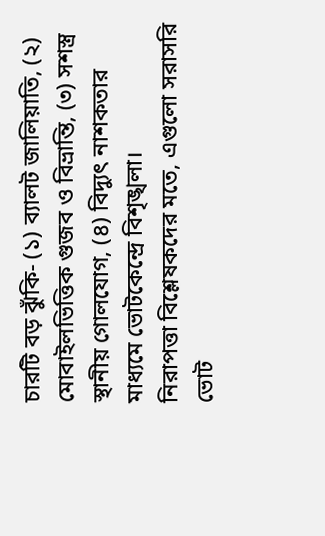চারটি বড় ঝুঁকি- (১) ব্যালট জালিয়াতি, (২) মোবাইলভিত্তিক গুজব ও বিভ্রান্তি, (৩) সশস্ত্র স্থানীয় গোলযোগ, (৪) বিদ্যুৎ নাশকতার মাধ্যমে ভোটকেন্দ্রে বিশৃঙ্খলা।
নিরাপত্তা বিশ্লেষকদের মতে, এগুলো সরাসরি ভোট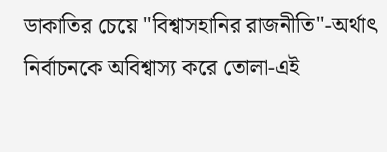ডাকাতির চেয়ে "বিশ্বাসহানির রাজনীতি"-অর্থাৎ নির্বাচনকে অবিশ্বাস্য করে তোলা-এই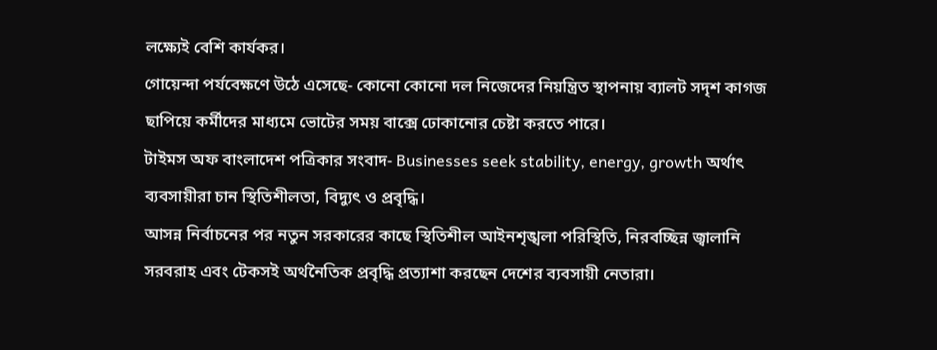লক্ষ্যেই বেশি কার্যকর।
গোয়েন্দা পর্যবেক্ষণে উঠে এসেছে- কোনো কোনো দল নিজেদের নিয়ন্ত্রিত স্থাপনায় ব্যালট সদৃশ কাগজ ছাপিয়ে কর্মীদের মাধ্যমে ভোটের সময় বাক্সে ঢোকানোর চেষ্টা করতে পারে।
টাইমস অফ বাংলাদেশ পত্রিকার সংবাদ- Businesses seek stability, energy, growth অর্থাৎ ব্যবসায়ীরা চান স্থিতিশীলতা, বিদ্যুৎ ও প্রবৃদ্ধি।
আসন্ন নির্বাচনের পর নতুন সরকারের কাছে স্থিতিশীল আইনশৃঙ্খলা পরিস্থিতি, নিরবচ্ছিন্ন জ্বালানি সরবরাহ এবং টেকসই অর্থনৈতিক প্রবৃদ্ধি প্রত্যাশা করছেন দেশের ব্যবসায়ী নেতারা।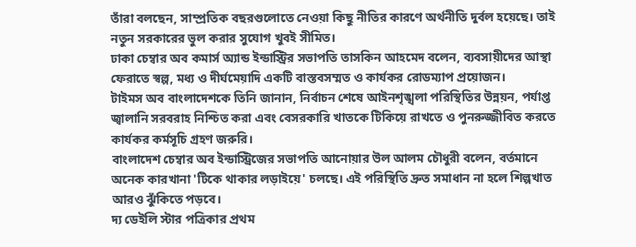তাঁরা বলছেন, সাম্প্রতিক বছরগুলোতে নেওয়া কিছু নীতির কারণে অর্থনীতি দুর্বল হয়েছে। তাই নতুন সরকারের ভুল করার সুযোগ খুবই সীমিত।
ঢাকা চেম্বার অব কমার্স অ্যান্ড ইন্ডাস্ট্রির সভাপতি তাসকিন আহমেদ বলেন, ব্যবসায়ীদের আস্থা ফেরাতে স্বল্প, মধ্য ও দীর্ঘমেয়াদি একটি বাস্তবসম্মত ও কার্যকর রোডম্যাপ প্রয়োজন।
টাইমস অব বাংলাদেশকে তিনি জানান, নির্বাচন শেষে আইনশৃঙ্খলা পরিস্থিতির উন্নয়ন, পর্যাপ্ত জ্বালানি সরবরাহ নিশ্চিত করা এবং বেসরকারি খাতকে টিকিয়ে রাখতে ও পুনরুজ্জীবিত করতে কার্যকর কর্মসূচি গ্রহণ জরুরি।
বাংলাদেশ চেম্বার অব ইন্ডাস্ট্রিজের সভাপতি আনোয়ার উল আলম চৌধুরী বলেন, বর্তমানে অনেক কারখানা 'টিকে থাকার লড়াইয়ে' চলছে। এই পরিস্থিতি দ্রুত সমাধান না হলে শিল্পখাত আরও ঝুঁকিতে পড়বে।
দ্য ডেইলি স্টার পত্রিকার প্রথম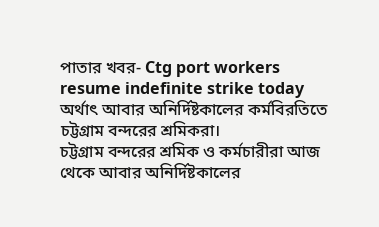পাতার খবর- Ctg port workers resume indefinite strike today অর্থাৎ আবার অনির্দিষ্টকালের কর্মবিরতিতে চট্টগ্রাম বন্দরের শ্রমিকরা।
চট্টগ্রাম বন্দরের শ্রমিক ও কর্মচারীরা আজ থেকে আবার অনির্দিষ্টকালের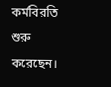কর্মবিরতি শুরু করেছেন।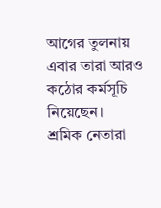আগের তুলনায় এবার তারা আরও কঠোর কর্মসূচি নিয়েছেন।
শ্রমিক নেতারা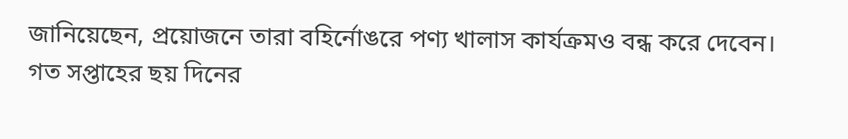জানিয়েছেন, প্রয়োজনে তারা বহির্নোঙরে পণ্য খালাস কার্যক্রমও বন্ধ করে দেবেন। গত সপ্তাহের ছয় দিনের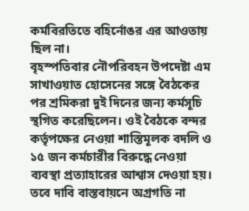কর্মবিরতিতে বহির্নোঙর এর আওতায় ছিল না।
বৃহস্পতিবার নৌপরিবহন উপদেষ্টা এম সাখাওয়াত হোসেনের সঙ্গে বৈঠকের পর শ্রমিকরা দুই দিনের জন্য কর্মসূচি স্থগিত করেছিলেন। ওই বৈঠকে বন্দর কর্তৃপক্ষের নেওয়া শাস্তিমূলক বদলি ও ১৫ জন কর্মচারীর বিরুদ্ধে নেওয়া ব্যবস্থা প্রত্যাহারের আশ্বাস দেওয়া হয়।
তবে দাবি বাস্তবায়নে অগ্রগতি না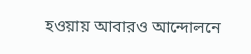হওয়ায় আবারও আন্দোলনে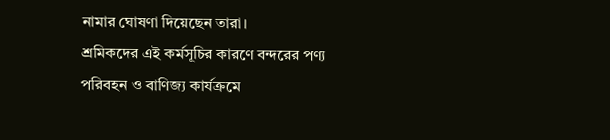নামার ঘোষণা দিয়েছেন তারা।
শ্রমিকদের এই কর্মসূচির কারণে বন্দরের পণ্য পরিবহন ও বাণিজ্য কার্যক্রমে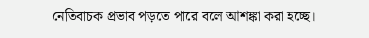নেতিবাচক প্রভাব পড়তে পারে বলে আশঙ্কা করা হচ্ছে।